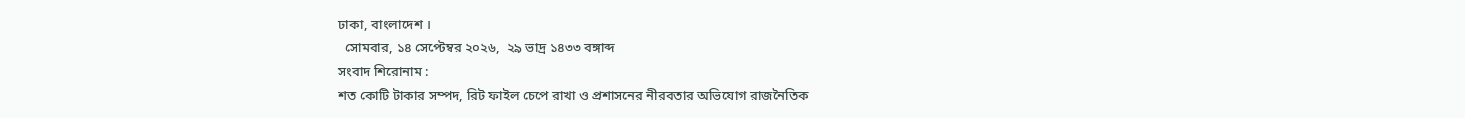ঢাকা, বাংলাদেশ ।
  সোমবার, ১৪ সেপ্টেম্বর ২০২৬,  ২৯ ভাদ্র ১৪৩৩ বঙ্গাব্দ
সংবাদ শিরোনাম :
শত কোটি টাকার সম্পদ, রিট ফাইল চেপে রাখা ও প্রশাসনের নীরবতার অভিযোগ রাজনৈতিক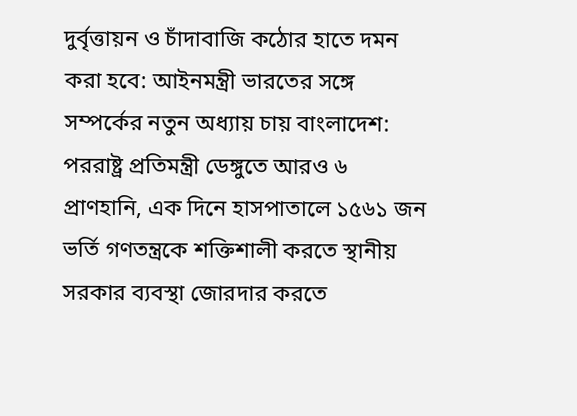দুর্বৃত্তায়ন ও চাঁদাবাজি কঠোর হাতে দমন করা হবে: আইনমন্ত্রী ভারতের সঙ্গে সম্পর্কের নতুন অধ্যায় চায় বাংলাদেশ: পররাষ্ট্র প্রতিমন্ত্রী ডেঙ্গুতে আরও ৬ প্রাণহানি, এক দিনে হাসপাতালে ১৫৬১ জন ভর্তি গণতন্ত্রকে শক্তিশালী করতে স্থানীয় সরকার ব্যবস্থা জোরদার করতে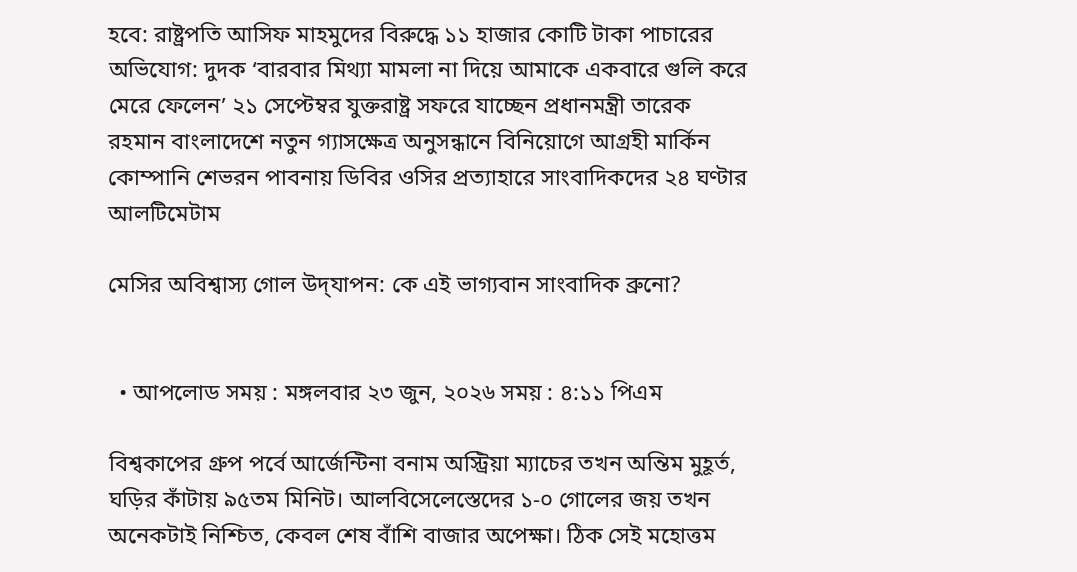হবে: রাষ্ট্রপতি আসিফ মাহমুদের বিরুদ্ধে ১১ হাজার কোটি টাকা পাচারের অভিযোগ: দুদক ‘বারবার মিথ্যা মামলা না দিয়ে আমাকে একবারে গুলি করে মেরে ফেলেন’ ২১ সেপ্টেম্বর যুক্তরাষ্ট্র সফরে যাচ্ছেন প্রধানমন্ত্রী তারেক রহমান বাংলাদেশে নতুন গ্যাসক্ষেত্র অনুসন্ধানে বিনিয়োগে আগ্রহী মার্কিন কোম্পানি শেভরন পাবনায় ডিবির ওসির প্রত্যাহারে সাংবাদিকদের ২৪ ঘণ্টার আলটিমেটাম

মেসির অবিশ্বাস্য গোল উদ্‌যাপন: কে এই ভাগ্যবান সাংবাদিক ব্রুনো?


  • আপলোড সময় : মঙ্গলবার ২৩ জুন, ২০২৬ সময় : ৪:১১ পিএম

বিশ্বকাপের গ্রুপ পর্বে আর্জেন্টিনা বনাম অস্ট্রিয়া ম্যাচের তখন অন্তিম মুহূর্ত, ঘড়ির কাঁটায় ৯৫তম মিনিট। আলবিসেলেস্তেদের ১-০ গোলের জয় তখন অনেকটাই নিশ্চিত, কেবল শেষ বাঁশি বাজার অপেক্ষা। ঠিক সেই মহোত্তম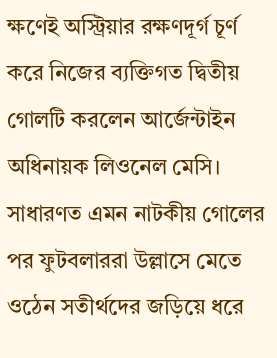ক্ষণেই অস্ট্রিয়ার রক্ষণদূর্গ চূর্ণ করে নিজের ব্যক্তিগত দ্বিতীয় গোলটি করলেন আর্জেন্টাইন অধিনায়ক লিওনেল মেসি। সাধারণত এমন নাটকীয় গোলের পর ফুটবলাররা উল্লাসে মেতে ওঠেন সতীর্থদের জড়িয়ে ধরে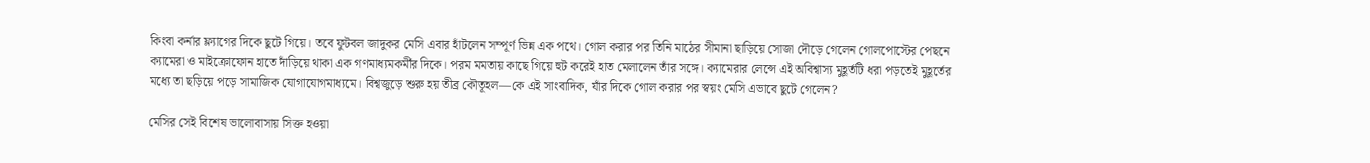কিংবা কর্নার ফ্ল্যাগের দিকে ছুটে গিয়ে। তবে ফুটবল জাদুকর মেসি এবার হাঁটলেন সম্পূর্ণ ভিন্ন এক পথে। গোল করার পর তিনি মাঠের সীমানা ছাড়িয়ে সোজা দৌড়ে গেলেন গোলপোস্টের পেছনে ক্যামেরা ও মাইক্রোফোন হাতে দাঁড়িয়ে থাকা এক গণমাধ্যমকর্মীর দিকে। পরম মমতায় কাছে গিয়ে হুট করেই হাত মেলালেন তাঁর সঙ্গে। ক্যামেরার লেন্সে এই অবিশ্বাস্য মুহূর্তটি ধরা পড়তেই মুহূর্তের মধ্যে তা ছড়িয়ে পড়ে সামাজিক যোগাযোগমাধ্যমে। বিশ্বজুড়ে শুরু হয় তীব্র কৌতূহল—কে এই সাংবাদিক, যাঁর দিকে গোল করার পর স্বয়ং মেসি এভাবে ছুটে গেলেন?

মেসির সেই বিশেষ ভালোবাসায় সিক্ত হওয়া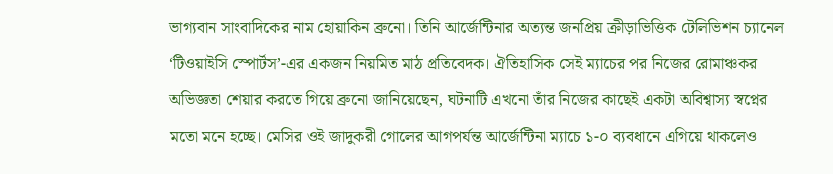ভাগ্যবান সাংবাদিকের নাম হোয়াকিন ব্রুনো। তিনি আর্জেন্টিনার অত্যন্ত জনপ্রিয় ক্রীড়াভিত্তিক টেলিভিশন চ্যানেল ‘টিওয়াইসি স্পোর্টস’-এর একজন নিয়মিত মাঠ প্রতিবেদক। ঐতিহাসিক সেই ম্যাচের পর নিজের রোমাঞ্চকর অভিজ্ঞতা শেয়ার করতে গিয়ে ব্রুনো জানিয়েছেন, ঘটনাটি এখনো তাঁর নিজের কাছেই একটা অবিশ্বাস্য স্বপ্নের মতো মনে হচ্ছে। মেসির ওই জাদুকরী গোলের আগপর্যন্ত আর্জেন্টিনা ম্যাচে ১-০ ব্যবধানে এগিয়ে থাকলেও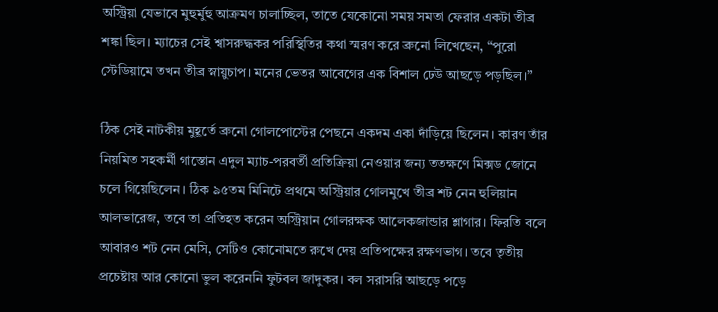অস্ট্রিয়া যেভাবে মুহুর্মুহু আক্রমণ চালাচ্ছিল, তাতে যেকোনো সময় সমতা ফেরার একটা তীব্র শঙ্কা ছিল। ম্যাচের সেই শ্বাসরুদ্ধকর পরিস্থিতির কথা স্মরণ করে ব্রুনো লিখেছেন, “পুরো স্টেডিয়ামে তখন তীব্র স্নায়ুচাপ। মনের ভেতর আবেগের এক বিশাল ঢেউ আছড়ে পড়ছিল।”

ঠিক সেই নাটকীয় মুহূর্তে ব্রুনো গোলপোস্টের পেছনে একদম একা দাঁড়িয়ে ছিলেন। কারণ তাঁর নিয়মিত সহকর্মী গাস্তোন এদুল ম্যাচ-পরবর্তী প্রতিক্রিয়া নেওয়ার জন্য ততক্ষণে মিক্সড জোনে চলে গিয়েছিলেন। ঠিক ৯৫তম মিনিটে প্রথমে অস্ট্রিয়ার গোলমুখে তীব্র শট নেন হুলিয়ান আলভারেজ, তবে তা প্রতিহত করেন অস্ট্রিয়ান গোলরক্ষক আলেকজান্ডার শ্লাগার। ফিরতি বলে আবারও শট নেন মেসি, সেটিও কোনোমতে রুখে দেয় প্রতিপক্ষের রক্ষণভাগ। তবে তৃতীয় প্রচেষ্টায় আর কোনো ভুল করেননি ফুটবল জাদুকর। বল সরাসরি আছড়ে পড়ে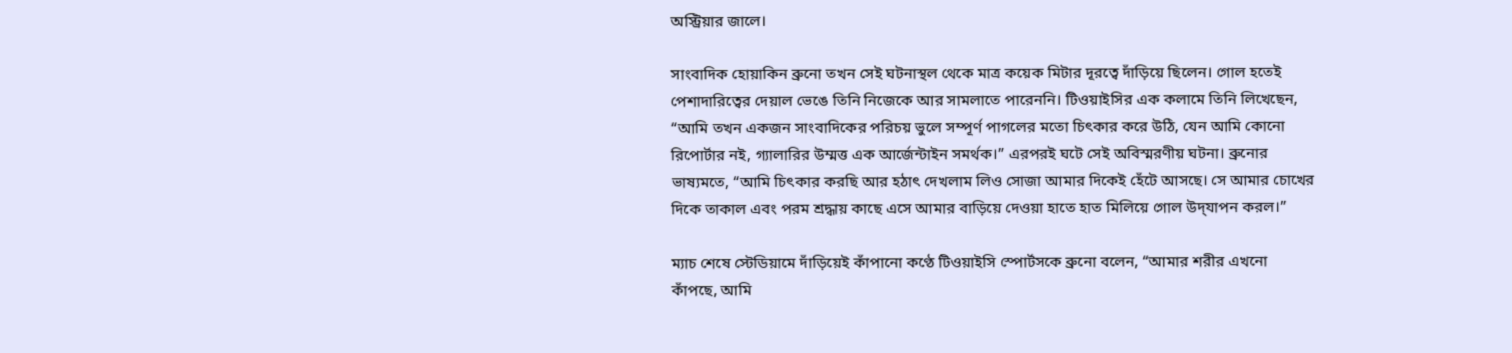অস্ট্রিয়ার জালে।

সাংবাদিক হোয়াকিন ব্রুনো তখন সেই ঘটনাস্থল থেকে মাত্র কয়েক মিটার দূরত্বে দাঁড়িয়ে ছিলেন। গোল হতেই পেশাদারিত্বের দেয়াল ভেঙে তিনি নিজেকে আর সামলাতে পারেননি। টিওয়াইসির এক কলামে তিনি লিখেছেন, “আমি তখন একজন সাংবাদিকের পরিচয় ভুলে সম্পূর্ণ পাগলের মতো চিৎকার করে উঠি, যেন আমি কোনো রিপোর্টার নই, গ্যালারির উম্মত্ত এক আর্জেন্টাইন সমর্থক।” এরপরই ঘটে সেই অবিস্মরণীয় ঘটনা। ব্রুনোর ভাষ্যমতে, “আমি চিৎকার করছি আর হঠাৎ দেখলাম লিও সোজা আমার দিকেই হেঁটে আসছে। সে আমার চোখের দিকে তাকাল এবং পরম শ্রদ্ধায় কাছে এসে আমার বাড়িয়ে দেওয়া হাতে হাত মিলিয়ে গোল উদ্‌যাপন করল।”

ম্যাচ শেষে স্টেডিয়ামে দাঁড়িয়েই কাঁপানো কণ্ঠে টিওয়াইসি স্পোর্টসকে ব্রুনো বলেন, “আমার শরীর এখনো কাঁপছে, আমি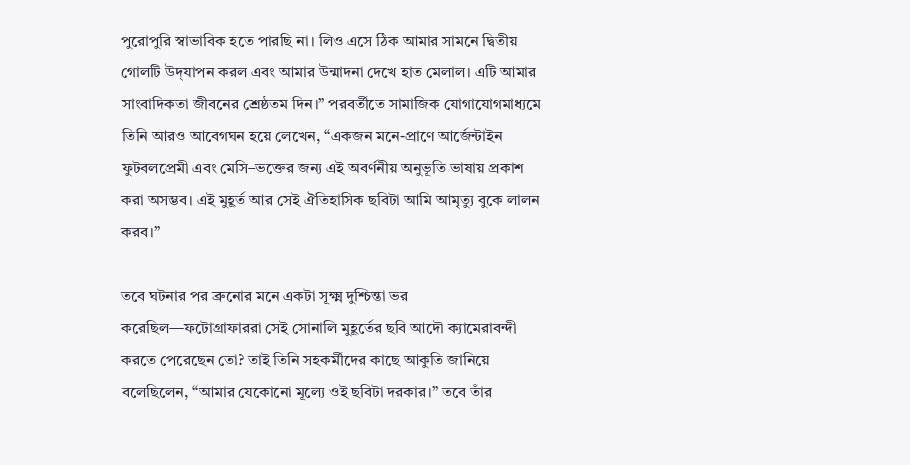পুরোপুরি স্বাভাবিক হতে পারছি না। লিও এসে ঠিক আমার সামনে দ্বিতীয় গোলটি উদ্‌যাপন করল এবং আমার উন্মাদনা দেখে হাত মেলাল। এটি আমার সাংবাদিকতা জীবনের শ্রেষ্ঠতম দিন।” পরবর্তীতে সামাজিক যোগাযোগমাধ্যমে তিনি আরও আবেগঘন হয়ে লেখেন, “একজন মনে-প্রাণে আর্জেন্টাইন ফুটবলপ্রেমী এবং মেসি–ভক্তের জন্য এই অবর্ণনীয় অনুভূতি ভাষায় প্রকাশ করা অসম্ভব। এই মুহূর্ত আর সেই ঐতিহাসিক ছবিটা আমি আমৃত্যু বুকে লালন করব।”

তবে ঘটনার পর ব্রুনোর মনে একটা সূক্ষ্ম দুশ্চিন্তা ভর করেছিল—ফটোগ্রাফাররা সেই সোনালি মুহূর্তের ছবি আদৌ ক্যামেরাবন্দী করতে পেরেছেন তো? তাই তিনি সহকর্মীদের কাছে আকুতি জানিয়ে বলেছিলেন, “আমার যেকোনো মূল্যে ওই ছবিটা দরকার।” তবে তাঁর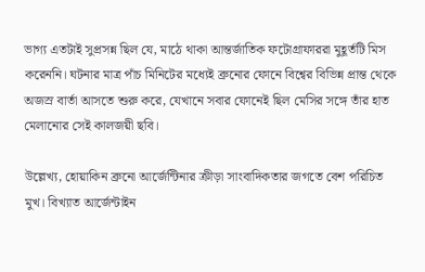ভাগ্য এতটাই সুপ্রসন্ন ছিল যে, মাঠে থাকা আন্তর্জাতিক ফটোগ্রাফাররা মুহূর্তটি মিস করেননি। ঘটনার মাত্র পাঁচ মিনিটের মধ্যেই ব্রুনোর ফোনে বিশ্বের বিভিন্ন প্রান্ত থেকে অজস্র বার্তা আসতে শুরু করে, যেখানে সবার ফোনেই ছিল মেসির সঙ্গে তাঁর হাত মেলানোর সেই কালজয়ী ছবি।

উল্লেখ্য, হোয়াকিন ব্রুনো আর্জেন্টিনার ক্রীড়া সাংবাদিকতার জগতে বেশ পরিচিত মুখ। বিখ্যাত আর্জেন্টাইন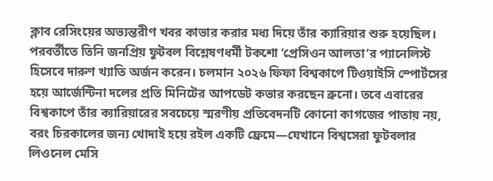ক্লাব রেসিংয়ের অভ্যন্তরীণ খবর কাভার করার মধ্য দিয়ে তাঁর ক্যারিয়ার শুরু হয়েছিল। পরবর্তীতে তিনি জনপ্রিয় ফুটবল বিশ্লেষণধর্মী টকশো ‘প্রেসিওন আলতা’র প্যানেলিস্ট হিসেবে দারুণ খ্যাতি অর্জন করেন। চলমান ২০২৬ ফিফা বিশ্বকাপে টিওয়াইসি স্পোর্টসের হয়ে আর্জেন্টিনা দলের প্রতি মিনিটের আপডেট কভার করছেন ব্রুনো। তবে এবারের বিশ্বকাপে তাঁর ক্যারিয়ারের সবচেয়ে স্মরণীয় প্রতিবেদনটি কোনো কাগজের পাতায় নয়, বরং চিরকালের জন্য খোদাই হয়ে রইল একটি ফ্রেমে—যেখানে বিশ্বসেরা ফুটবলার লিওনেল মেসি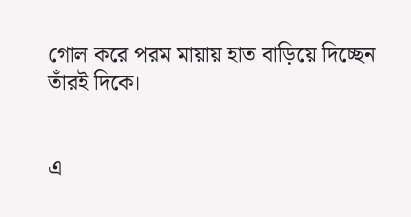গোল করে পরম মায়ায় হাত বাড়িয়ে দিচ্ছেন তাঁরই দিকে।


এ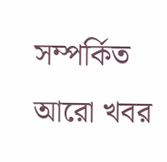সম্পর্কিত আরো খবর